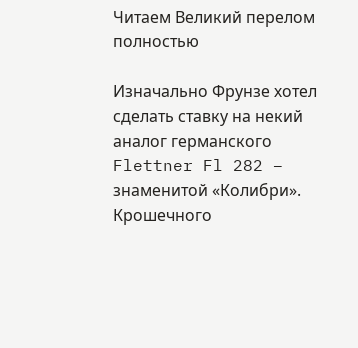Читаем Великий перелом полностью

Изначально Фрунзе хотел сделать ставку на некий аналог германского Flettner Fl 282 – знаменитой «Колибри». Крошечного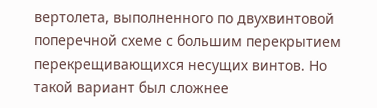вертолета, выполненного по двухвинтовой поперечной схеме с большим перекрытием перекрещивающихся несущих винтов. Но такой вариант был сложнее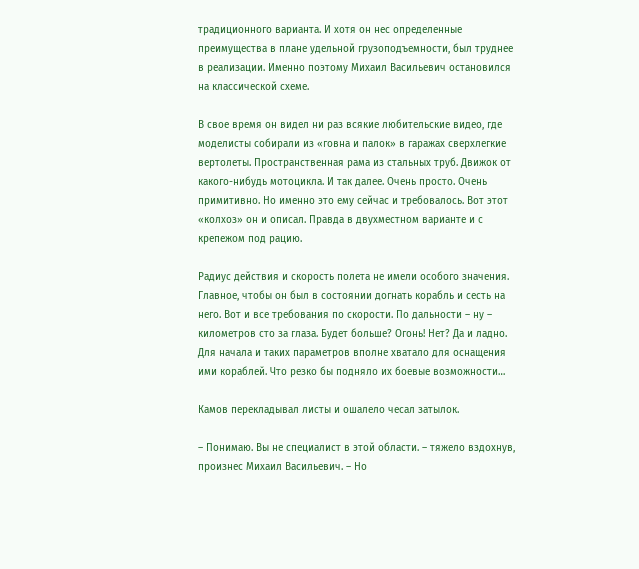традиционного варианта. И хотя он нес определенные преимущества в плане удельной грузоподъемности, был труднее в реализации. Именно поэтому Михаил Васильевич остановился на классической схеме.

В свое время он видел ни раз всякие любительские видео, где моделисты собирали из «говна и палок» в гаражах сверхлегкие вертолеты. Пространственная рама из стальных труб. Движок от какого-нибудь мотоцикла. И так далее. Очень просто. Очень примитивно. Но именно это ему сейчас и требовалось. Вот этот «колхоз» он и описал. Правда в двухместном варианте и с крепежом под рацию.

Радиус действия и скорость полета не имели особого значения. Главное, чтобы он был в состоянии догнать корабль и сесть на него. Вот и все требования по скорости. По дальности – ну – километров сто за глаза. Будет больше? Огонь! Нет? Да и ладно. Для начала и таких параметров вполне хватало для оснащения ими кораблей. Что резко бы подняло их боевые возможности…

Камов перекладывал листы и ошалело чесал затылок.

– Понимаю. Вы не специалист в этой области. – тяжело вздохнув, произнес Михаил Васильевич. – Но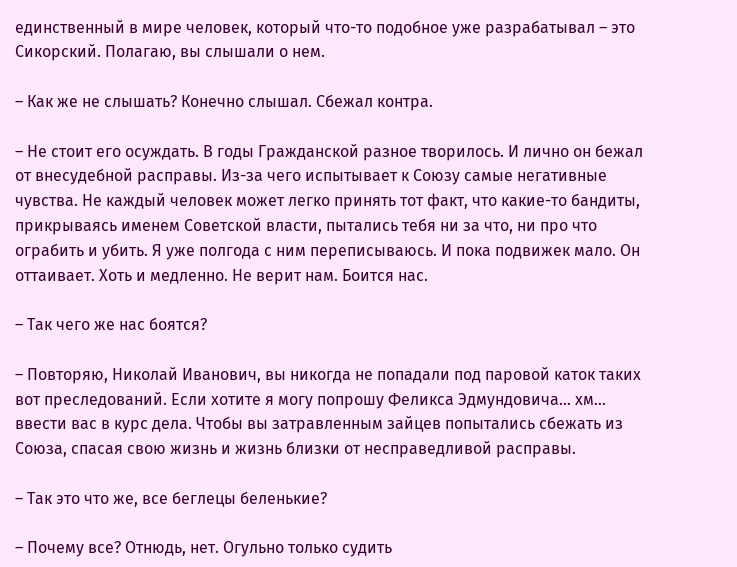единственный в мире человек, который что-то подобное уже разрабатывал – это Сикорский. Полагаю, вы слышали о нем.

– Как же не слышать? Конечно слышал. Сбежал контра.

– Не стоит его осуждать. В годы Гражданской разное творилось. И лично он бежал от внесудебной расправы. Из-за чего испытывает к Союзу самые негативные чувства. Не каждый человек может легко принять тот факт, что какие-то бандиты, прикрываясь именем Советской власти, пытались тебя ни за что, ни про что ограбить и убить. Я уже полгода с ним переписываюсь. И пока подвижек мало. Он оттаивает. Хоть и медленно. Не верит нам. Боится нас.

– Так чего же нас боятся?

– Повторяю, Николай Иванович, вы никогда не попадали под паровой каток таких вот преследований. Если хотите я могу попрошу Феликса Эдмундовича… хм… ввести вас в курс дела. Чтобы вы затравленным зайцев попытались сбежать из Союза, спасая свою жизнь и жизнь близки от несправедливой расправы.

– Так это что же, все беглецы беленькие?

– Почему все? Отнюдь, нет. Огульно только судить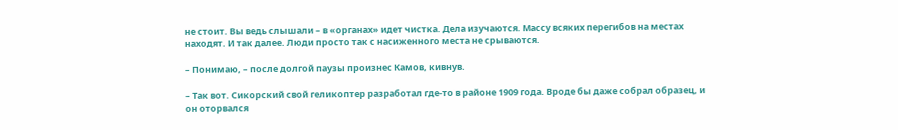не стоит. Вы ведь слышали – в «органах» идет чистка. Дела изучаются. Массу всяких перегибов на местах находят. И так далее. Люди просто так с насиженного места не срываются.

– Понимаю, – после долгой паузы произнес Камов, кивнув.

– Так вот. Сикорский свой геликоптер разработал где-то в районе 1909 года. Вроде бы даже собрал образец, и он оторвался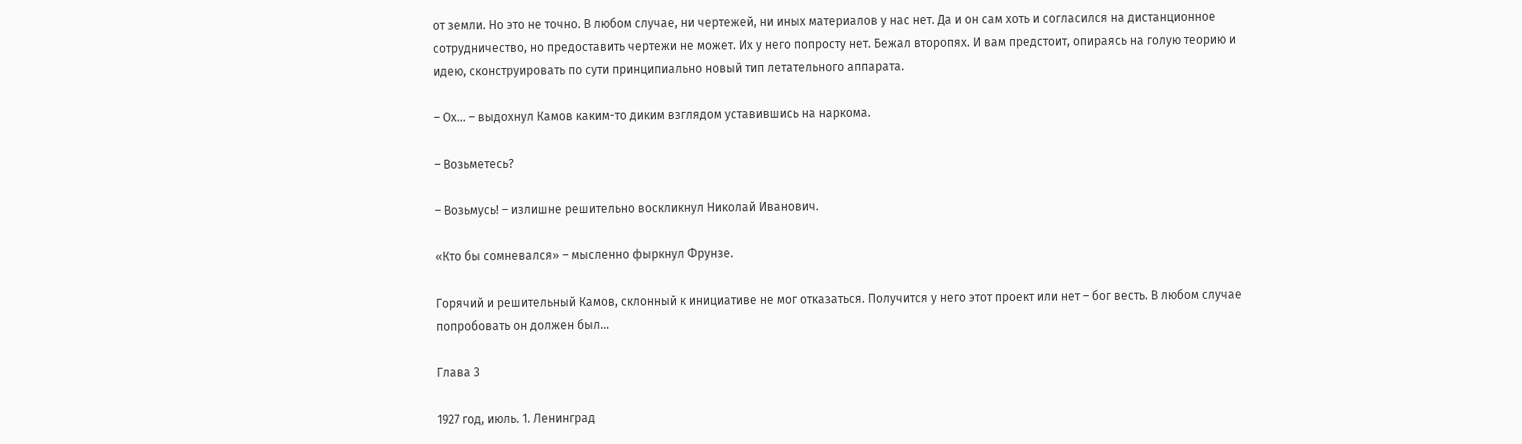от земли. Но это не точно. В любом случае, ни чертежей, ни иных материалов у нас нет. Да и он сам хоть и согласился на дистанционное сотрудничество, но предоставить чертежи не может. Их у него попросту нет. Бежал второпях. И вам предстоит, опираясь на голую теорию и идею, сконструировать по сути принципиально новый тип летательного аппарата.

– Ох… – выдохнул Камов каким-то диким взглядом уставившись на наркома.

– Возьметесь?

– Возьмусь! – излишне решительно воскликнул Николай Иванович.

«Кто бы сомневался» – мысленно фыркнул Фрунзе.

Горячий и решительный Камов, склонный к инициативе не мог отказаться. Получится у него этот проект или нет – бог весть. В любом случае попробовать он должен был…

Глава 3

1927 год, июль. 1. Ленинград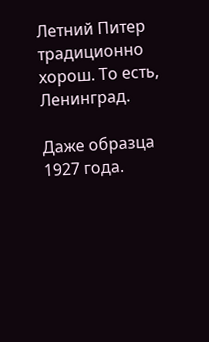Летний Питер традиционно хорош. То есть, Ленинград.

Даже образца 1927 года.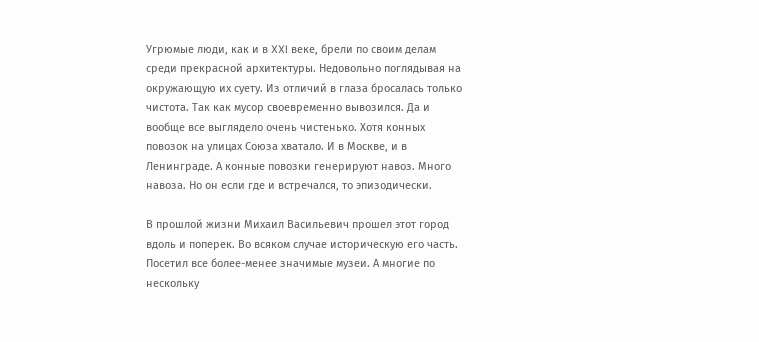Угрюмые люди, как и в XXI веке, брели по своим делам среди прекрасной архитектуры. Недовольно поглядывая на окружающую их суету. Из отличий в глаза бросалась только чистота. Так как мусор своевременно вывозился. Да и вообще все выглядело очень чистенько. Хотя конных повозок на улицах Союза хватало. И в Москве, и в Ленинграде. А конные повозки генерируют навоз. Много навоза. Но он если где и встречался, то эпизодически.

В прошлой жизни Михаил Васильевич прошел этот город вдоль и поперек. Во всяком случае историческую его часть. Посетил все более-менее значимые музеи. А многие по нескольку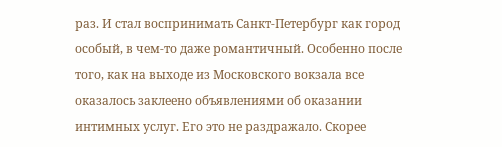раз. И стал воспринимать Санкт-Петербург как город особый, в чем-то даже романтичный. Особенно после того, как на выходе из Московского вокзала все оказалось заклеено объявлениями об оказании интимных услуг. Его это не раздражало. Скорее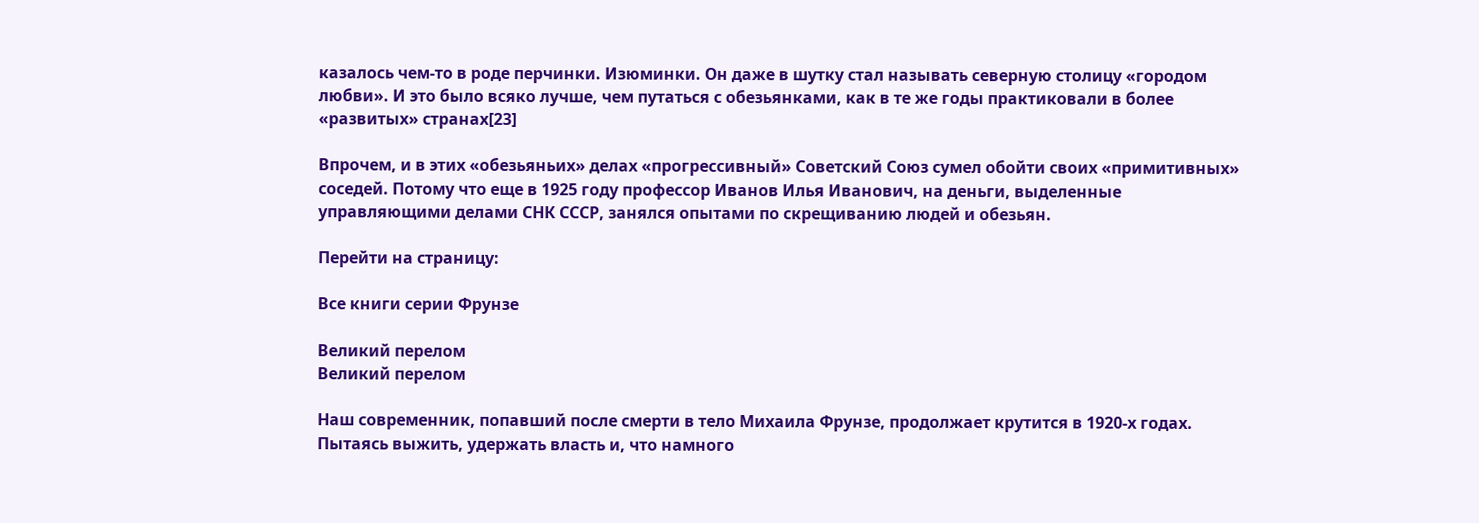казалось чем-то в роде перчинки. Изюминки. Он даже в шутку стал называть северную столицу «городом любви». И это было всяко лучше, чем путаться с обезьянками, как в те же годы практиковали в более «развитых» странах[23]

Впрочем, и в этих «обезьяньих» делах «прогрессивный» Советский Союз сумел обойти своих «примитивных» соседей. Потому что еще в 1925 году профессор Иванов Илья Иванович, на деньги, выделенные управляющими делами СНК СССР, занялся опытами по скрещиванию людей и обезьян.

Перейти на страницу:

Все книги серии Фрунзе

Великий перелом
Великий перелом

Наш современник, попавший после смерти в тело Михаила Фрунзе, продолжает крутится в 1920-х годах. Пытаясь выжить, удержать власть и, что намного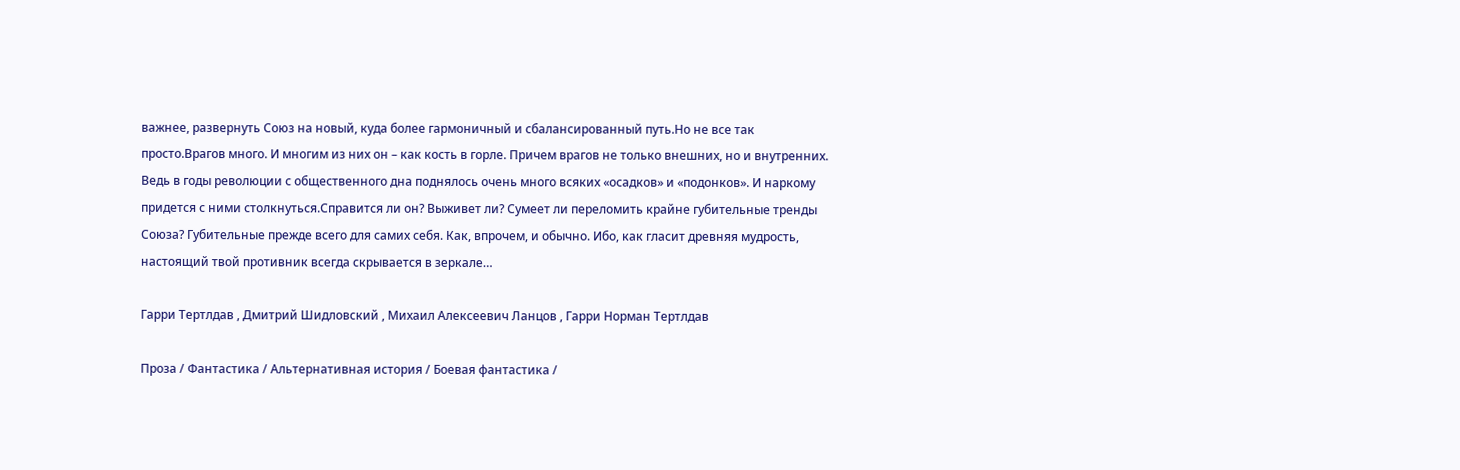важнее, развернуть Союз на новый, куда более гармоничный и сбалансированный путь.Но не все так просто.Врагов много. И многим из них он – как кость в горле. Причем врагов не только внешних, но и внутренних. Ведь в годы революции с общественного дна поднялось очень много всяких «осадков» и «подонков». И наркому придется с ними столкнуться.Справится ли он? Выживет ли? Сумеет ли переломить крайне губительные тренды Союза? Губительные прежде всего для самих себя. Как, впрочем, и обычно. Ибо, как гласит древняя мудрость, настоящий твой противник всегда скрывается в зеркале…

Гарри Тертлдав , Дмитрий Шидловский , Михаил Алексеевич Ланцов , Гарри Норман Тертлдав

Проза / Фантастика / Альтернативная история / Боевая фантастика /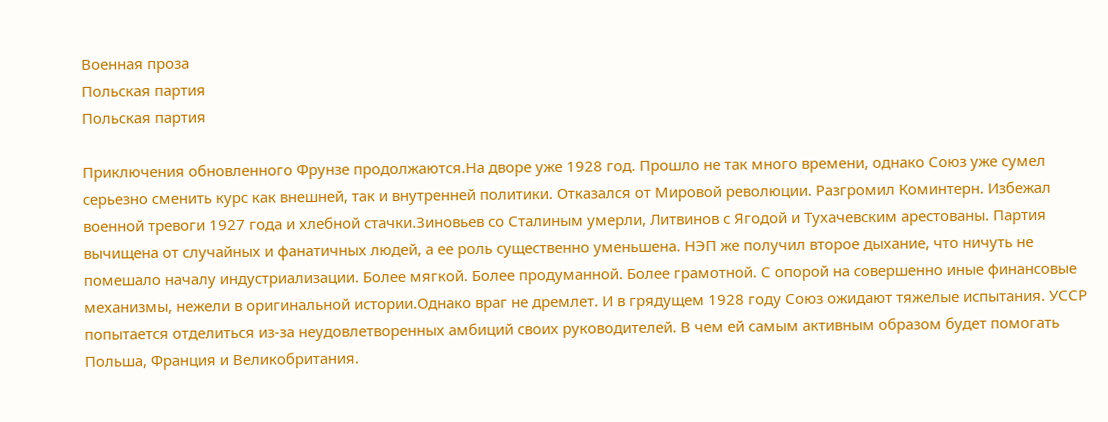Военная проза
Польская партия
Польская партия

Приключения обновленного Фрунзе продолжаются.На дворе уже 1928 год. Прошло не так много времени, однако Союз уже сумел серьезно сменить курс как внешней, так и внутренней политики. Отказался от Мировой революции. Разгромил Коминтерн. Избежал военной тревоги 1927 года и хлебной стачки.Зиновьев со Сталиным умерли, Литвинов с Ягодой и Тухачевским арестованы. Партия вычищена от случайных и фанатичных людей, а ее роль существенно уменьшена. НЭП же получил второе дыхание, что ничуть не помешало началу индустриализации. Более мягкой. Более продуманной. Более грамотной. С опорой на совершенно иные финансовые механизмы, нежели в оригинальной истории.Однако враг не дремлет. И в грядущем 1928 году Союз ожидают тяжелые испытания. УССР попытается отделиться из-за неудовлетворенных амбиций своих руководителей. В чем ей самым активным образом будет помогать Польша, Франция и Великобритания.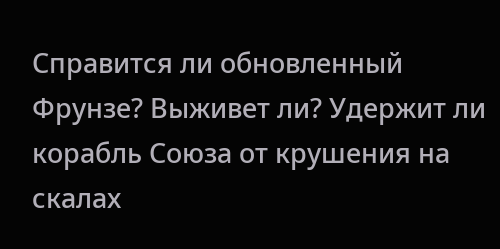Справится ли обновленный Фрунзе? Выживет ли? Удержит ли корабль Союза от крушения на скалах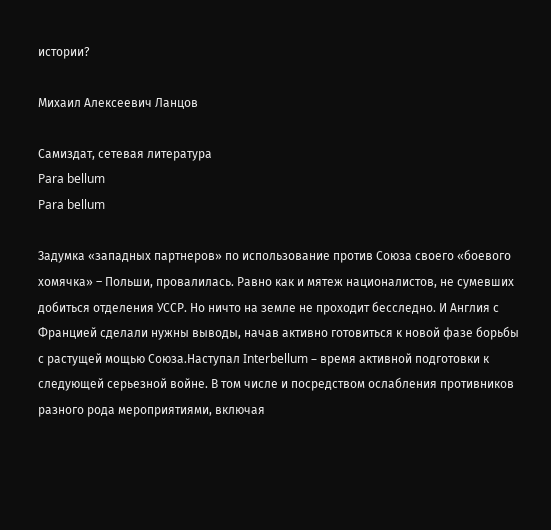истории?

Михаил Алексеевич Ланцов

Самиздат, сетевая литература
Para bellum
Para bellum

Задумка «западных партнеров» по использование против Союза своего «боевого хомячка» – Польши, провалилась. Равно как и мятеж националистов, не сумевших добиться отделения УССР. Но ничто на земле не проходит бесследно. И Англия с Францией сделали нужны выводы, начав активно готовиться к новой фазе борьбы с растущей мощью Союза.Наступал Interbellum – время активной подготовки к следующей серьезной войне. В том числе и посредством ослабления противников разного рода мероприятиями, включая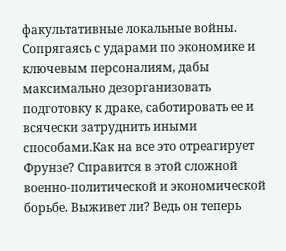факультативные локальные войны. Сопрягаясь с ударами по экономике и ключевым персоналиям, дабы максимально дезорганизовать подготовку к драке, саботировать ее и всячески затруднить иными способами.Как на все это отреагирует Фрунзе? Справится в этой сложной военно-политической и экономической борьбе. Выживет ли? Ведь он теперь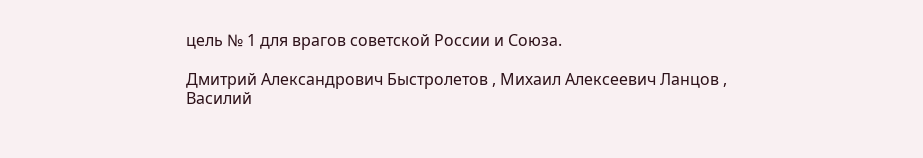цель № 1 для врагов советской России и Союза.

Дмитрий Александрович Быстролетов , Михаил Алексеевич Ланцов , Василий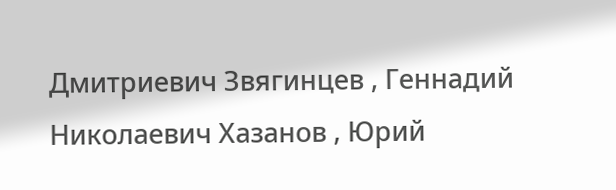Дмитриевич Звягинцев , Геннадий Николаевич Хазанов , Юрий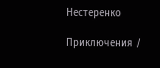Нестеренко

Приключения /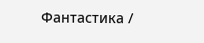Фантастика /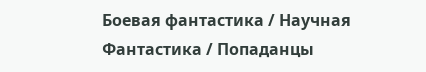Боевая фантастика / Научная Фантастика / Попаданцы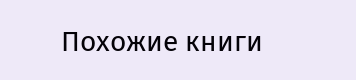Похожие книги